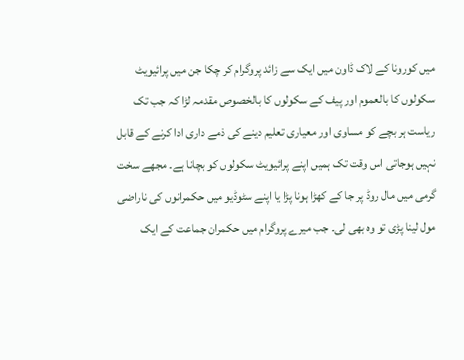میں کورونا کے لاک ڈاون میں ایک سے زائد پروگرام کر چکا جن میں پرائیویٹ سکولوں کا بالعموم اور پیف کے سکولوں کا بالخصوص مقدمہ لڑا کہ جب تک ریاست ہر بچے کو مساوی اور معیاری تعلیم دینے کی ذمے داری ادا کرنے کے قابل نہیں ہوجاتی اس وقت تک ہمیں اپنے پرائیویٹ سکولوں کو بچانا ہے۔ مجھے سخت گرمی میں مال روڈ پر جا کے کھڑا ہونا پڑا یا اپنے سٹوڈیو میں حکمرانوں کی ناراضی مول لینا پڑی تو وہ بھی لی۔ جب میرے پروگرام میں حکمران جماعت کے ایک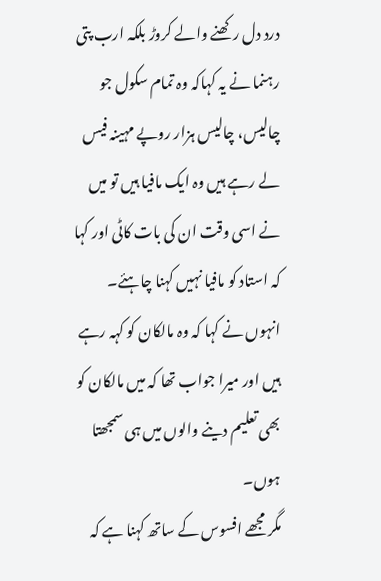درد دل رکھنے والے کروڑ بلکہ ارب پتی رہنما نے یہ کہاکہ وہ تمام سکول جو چالیس، چالیس ہزار روپے مہینہ فیس لے رہے ہیں وہ ایک مافیا ہیں تو میں نے اسی وقت ان کی بات کاٹی اور کہا کہ استاد کو مافیا نہیں کہنا چاہئے۔ انہوں نے کہا کہ وہ مالکان کو کہہ رہے ہیں اور میرا جواب تھا کہ میں مالکان کو بھی تعلیم دینے والوں میں ہی سمجھتا ہوں۔
مگر مجھے افسوس کے ساتھ کہنا ہے کہ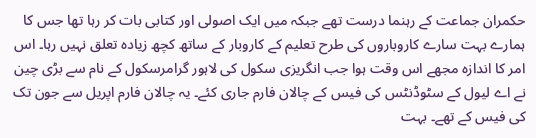حکمران جماعت کے رہنما درست تھے جبکہ میں ایک اصولی اور کتابی بات کر رہا تھا جس کا ہمارے بہت سارے کاروباروں کی طرح تعلیم کے کاروبار کے ساتھ کچھ زیادہ تعلق نہیں رہا۔ اس امر کا اندازہ مجھے اس وقت ہوا جب انگریزی سکول کی لاہور گرامرسکول کے نام سے بڑی چین نے اے لیول کے سٹوڈنٹس کی فیس کے چالان فارم جاری کئے۔ یہ چالان فارم اپریل سے جون تک کی فیس کے تھے۔ بہت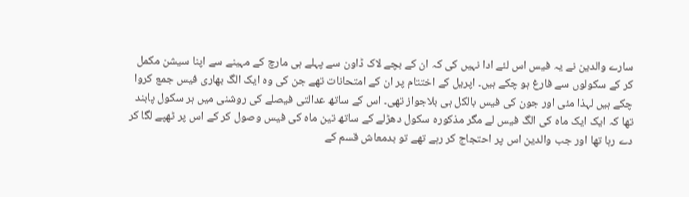سارے والدین نے یہ فیس اس لئے ادا نہیں کی کہ ان کے بچے لاک ڈاون سے پہلے ہی مارچ کے مہینے سے اپنا سیشن مکمل کر کے سکولوں سے فارغ ہو چکے ہیں۔ اپریل کے اختتام پر ان کے امتحانات تھے جن کی وہ ایک الگ بھاری فیس جمع کروا چکے ہیں لہذا مئی اور جون کی فیس بالکل ہی بلاجواز تھی۔ اس کے ساتھ عدالتی فیصلے کی روشنی میں ہر سکول پابند تھا کہ ایک ایک ماہ کی الگ فیس لے مگر مذکورہ سکول دھڑلے کے ساتھ تین ماہ کی فیس وصول کر کے اس پر ٹھپے لگا کر دے رہا تھا اور جب والدین اس پر احتجاج کر رہے تھے تو بدمعاش قسم کے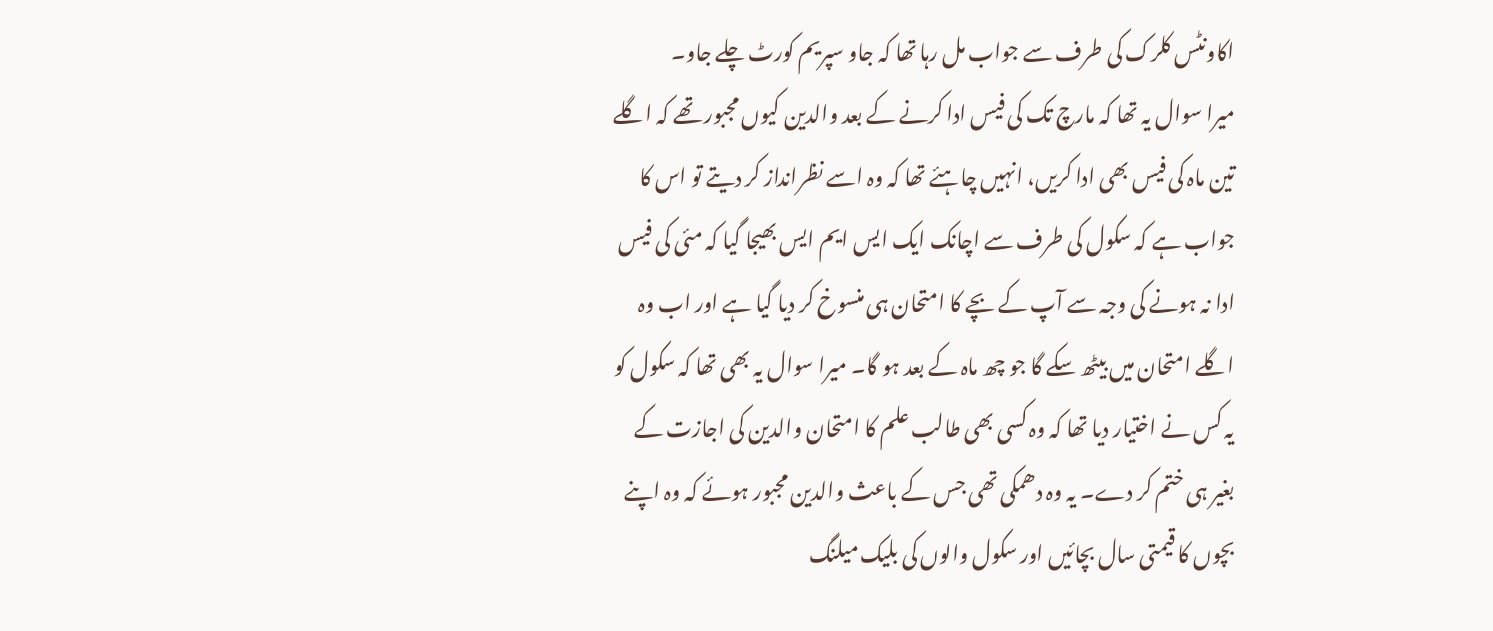اکاونٹس کلرک کی طرف سے جواب مل رہا تھا کہ جاو سپریم کورٹ چلے جاو۔
میرا سوال یہ تھا کہ مارچ تک کی فیس ادا کرنے کے بعد والدین کیوں مجبور تھے کہ اگلے تین ماہ کی فیس بھی ادا کریں، انہیں چاہئے تھا کہ وہ اسے نظرانداز کر دیتے تو اس کا جواب ہے کہ سکول کی طرف سے اچانک ایک ایس ایم ایس بھیجا گیا کہ مئی کی فیس ادا نہ ہونے کی وجہ سے آپ کے بچے کا امتحان ہی منسوخ کر دیا گیا ہے اور اب وہ اگلے امتحان میں بیٹھ سکے گا جو چھ ماہ کے بعد ہو گا۔ میرا سوال یہ بھی تھا کہ سکول کو یہ کس نے اختیار دیا تھا کہ وہ کسی بھی طالب علم کا امتحان والدین کی اجازت کے بغیر ہی ختم کر دے۔ یہ وہ دھمکی تھی جس کے باعث والدین مجبور ہوئے کہ وہ اپنے بچوں کا قیمتی سال بچائیں اور سکول والوں کی بلیک میلنگ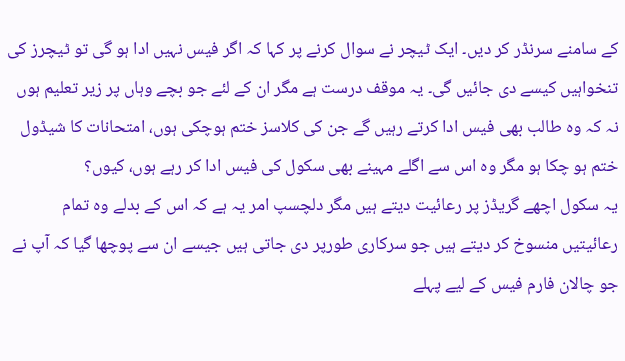کے سامنے سرنڈر کر دیں۔ ایک ٹیچر نے سوال کرنے پر کہا کہ اگر فیس نہیں ادا ہو گی تو ٹیچرز کی تنخواہیں کیسے دی جائیں گی۔ یہ موقف درست ہے مگر ان کے لئے جو بچے وہاں پر زیر تعلیم ہوں نہ کہ وہ طالب بھی فیس ادا کرتے رہیں گے جن کی کلاسز ختم ہوچکی ہوں، امتحانات کا شیڈول ختم ہو چکا ہو مگر وہ اس سے اگلے مہینے بھی سکول کی فیس ادا کر رہے ہوں، کیوں؟
یہ سکول اچھے گریڈز پر رعائیت دیتے ہیں مگر دلچسپ امر یہ ہے کہ اس کے بدلے وہ تمام رعائیتیں منسوخ کر دیتے ہیں جو سرکاری طورپر دی جاتی ہیں جیسے ان سے پوچھا گیا کہ آپ نے جو چالان فارم فیس کے لیے پہلے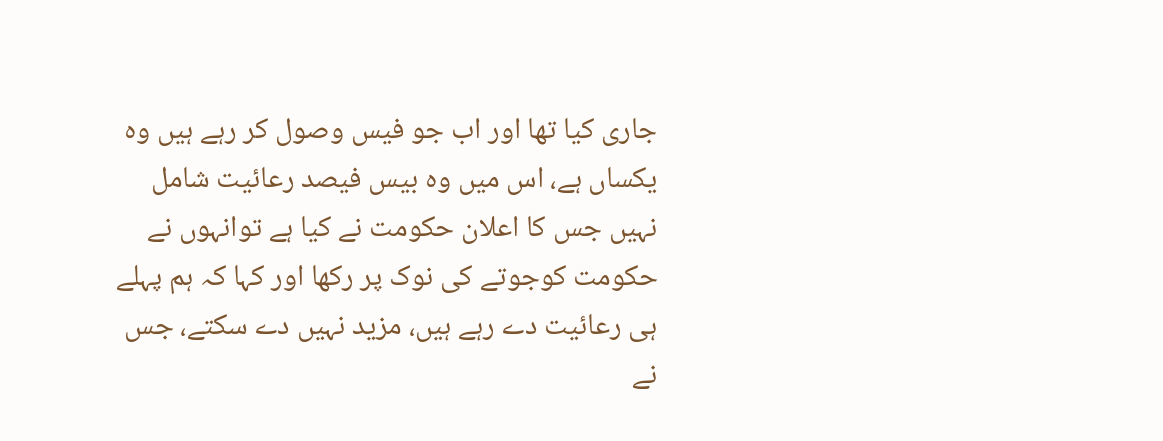جاری کیا تھا اور اب جو فیس وصول کر رہے ہیں وہ یکساں ہے، اس میں وہ بیس فیصد رعائیت شامل نہیں جس کا اعلان حکومت نے کیا ہے توانہوں نے حکومت کوجوتے کی نوک پر رکھا اور کہا کہ ہم پہلے ہی رعائیت دے رہے ہیں، مزید نہیں دے سکتے، جس نے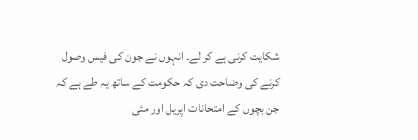شکایت کرنی ہے کر لے۔ انہوں نے جون کی فیس وصول کرنے کی وضاحت دی کہ حکومت کے ساتھ یہ طے ہے کہ جن بچوں کے امتحانات اپریل اور مئی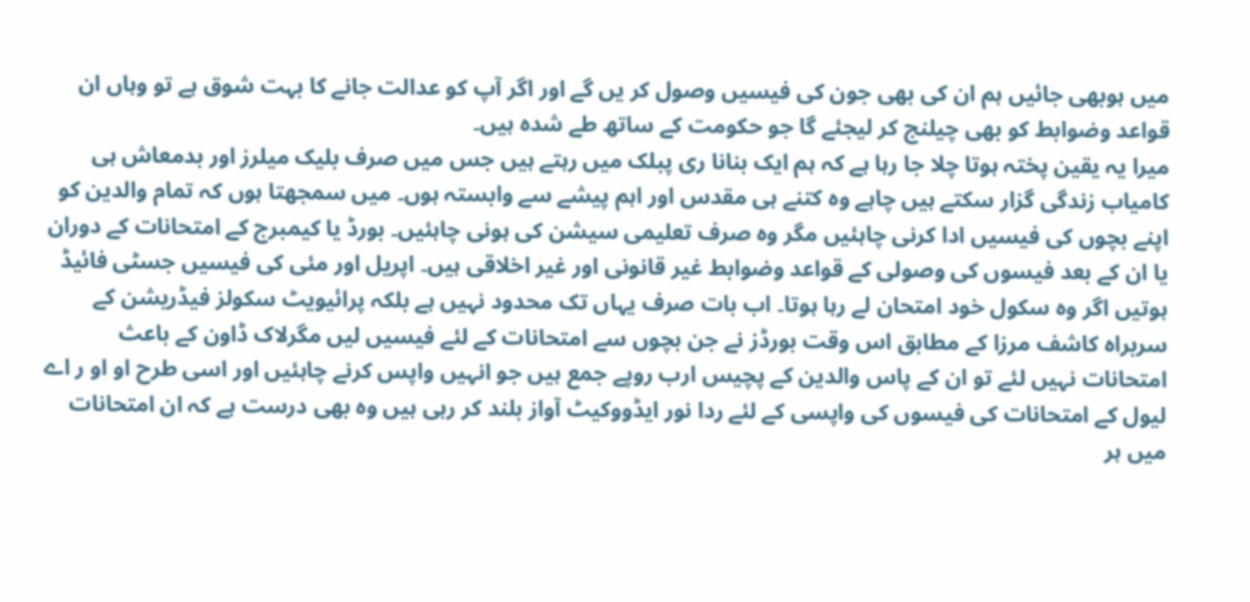میں ہوبھی جائیں ہم ان کی بھی جون کی فیسیں وصول کر یں گے اور اگر آپ کو عدالت جانے کا بہت شوق ہے تو وہاں ان قواعد وضوابط کو بھی چیلنج کر لیجئے گا جو حکومت کے ساتھ طے شدہ ہیں۔
میرا یہ یقین پختہ ہوتا چلا جا رہا ہے کہ ہم ایک بنانا ری پبلک میں رہتے ہیں جس میں صرف بلیک میلرز اور بدمعاش ہی کامیاب زندگی گزار سکتے ہیں چاہے وہ کتنے ہی مقدس اور اہم پیشے سے وابستہ ہوں۔ میں سمجھتا ہوں کہ تمام والدین کو اپنے بچوں کی فیسیں ادا کرنی چاہئیں مگر وہ صرف تعلیمی سیشن کی ہونی چاہئیں۔ بورڈ یا کیمبرج کے امتحانات کے دوران یا ان کے بعد فیسوں کی وصولی کے قواعد وضوابط غیر قانونی اور غیر اخلاقی ہیں۔ اپریل اور مئی کی فیسیں جسٹی فائیڈ ہوتیں اگر وہ سکول خود امتحان لے رہا ہوتا۔ اب بات صرف یہاں تک محدود نہیں ہے بلکہ پرائیویٹ سکولز فیڈریشن کے سربراہ کاشف مرزا کے مطابق اس وقت بورڈز نے جن بچوں سے امتحانات کے لئے فیسیں لیں مگرلاک ڈاون کے باعث امتحانات نہیں لئے تو ان کے پاس والدین کے پچیس ارب روپے جمع ہیں جو انہیں واپس کرنے چاہئیں اور اسی طرح او او ر اے لیول کے امتحانات کی فیسوں کی واپسی کے لئے ردا نور ایڈووکیٹ آواز بلند کر رہی ہیں وہ بھی درست ہے کہ ان امتحانات میں ہر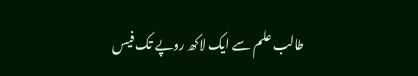طالب علم سے ایک لاکھ روپے تک فیس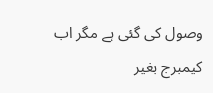وصول کی گئی ہے مگر اب کیمبرج بغیر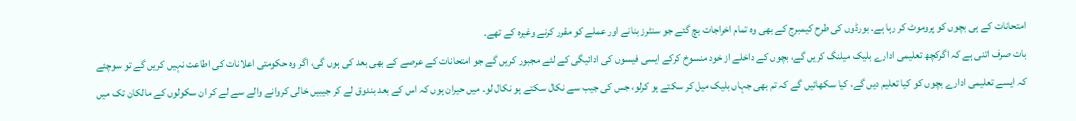امتحانات کے ہی بچوں کو پروموٹ کر رہا ہے۔ بورڈوں کی طرح کیمبرج کے بھی وہ تمام اخراجات بچ گئے جو سنٹرز بنانے اور عملے کو مقرر کرنے وغیرہ کے تھے۔
بات صرف اتنی ہے کہ اگرکچھ تعلیمی ادارے بلیک میلنگ کریں گے، بچوں کے داخلے از خود منسوخ کرکے ایسی فیسوں کی ادائیگی کے لئے مجبور کریں گے جو امتحانات کے عرصے کے بھی بعد کی ہوں گی، اگر وہ حکومتی اعلانات کی اطاعت نہیں کریں گے تو سوچئے کہ ایسے تعلیمی ادارے بچوں کو کیا تعلیم دیں گے، کیا سکھائیں گے کہ تم بھی جہاں بلیک میل کر سکتے ہو کرلو، جس کی جیب سے نکال سکتے ہو نکال لو۔ میں حیران ہوں کہ اس کے بعد بندوق لے کر جیبیں خالی کروانے والے سے لے کر ان سکولوں کے مالکان تک میں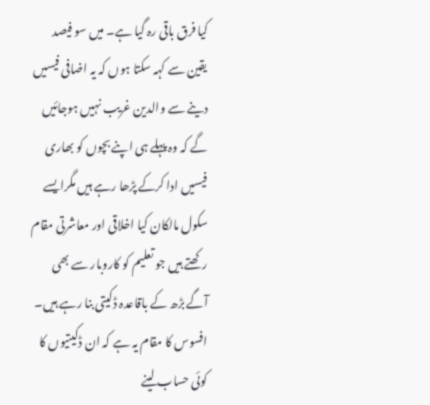کیا فرق باقی رہ گیا ہے۔ میں سو فیصد یقین سے کہہ سکتا ہوں کہ یہ اضافی فیسیں دینے سے والدین غریب نہیں ہوجائیں گے کہ وہ پہلے ہی اپنے بچوں کو بھاری فیسیں ادا کرکے پڑھا رہے ہیں مگرایسے سکول مالکان کیا اخلاقی اور معاشرتی مقام رکھتے ہیں جو تعلیم کو کاروبار سے بھی آگے بڑھ کے باقاعدہ ڈکیتی بنا رہے ہیں۔ افسوس کا مقام یہ ہے کہ ان ڈکیتیوں کا کوئی حساب لینے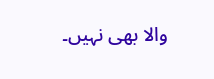والا بھی نہیں۔